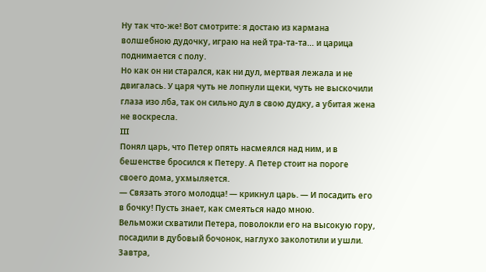Ну так что-же! Вот смотрите: я достаю из кармана волшебною дудочку, играю на ней тра-та-та… и царица поднимается с полу.
Но как он ни старался, как ни дул, мертвая лежала и не двигалась. У царя чуть не лопнули щеки, чуть не выскочили глаза изо лба, так он сильно дул в свою дудку, а убитая жена не воскресла.
III
Понял царь, что Петер опять насмеялся над ним, и в бешенстве бросился к Петеру. А Петер стоит на пороге своего дома, ухмыляется.
— Связать этого молодца! — крикнул царь. — И посадить его в бочку! Пусть знает, как смеяться надо мною.
Вельможи схватили Петера, поволокли его на высокую гору, посадили в дубовый бочонок, наглухо заколотили и ушли.
Завтра,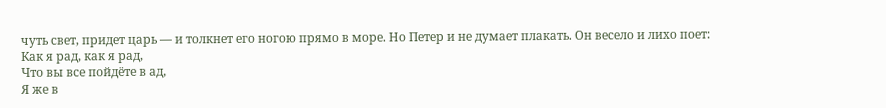чуть свет, придет царь — и толкнет его ногою прямо в море. Но Петер и не думает плакать. Он весело и лихо поет:
Как я рад, как я рад,
Что вы все пойдёте в ад,
Я же в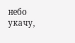небо укачу,